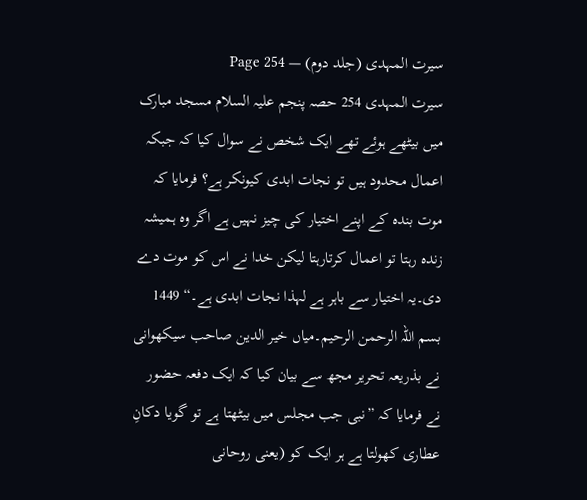سیرت المہدی (جلد دوم) — Page 254
سیرت المہدی 254 حصہ پنجم علیہ السلام مسجد مبارک میں بیٹھے ہوئے تھے ایک شخص نے سوال کیا کہ جبکہ اعمال محدود ہیں تو نجات ابدی کیونکر ہے؟ فرمایا کہ موت بندہ کے اپنے اختیار کی چیز نہیں ہے اگر وہ ہمیشہ زندہ رہتا تو اعمال کرتارہتا لیکن خدا نے اس کو موت دے دی۔یہ اختیار سے باہر ہے لہذا نجات ابدی ہے۔“ 1449 بسم اللہ الرحمن الرحیم۔میاں خیر الدین صاحب سیکھوانی نے بذریعہ تحریر مجھ سے بیان کیا کہ ایک دفعہ حضور نے فرمایا کہ ”نبی جب مجلس میں بیٹھتا ہے تو گویا دکانِ عطاری کھولتا ہے ہر ایک کو (یعنی روحانی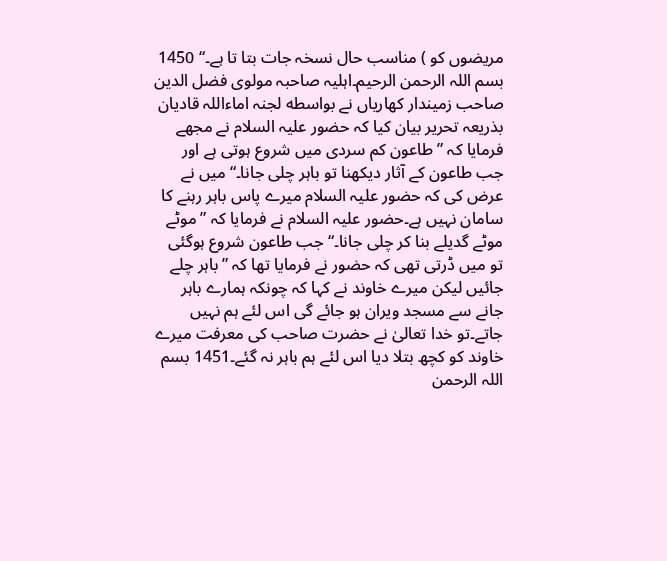مریضوں کو ) مناسب حال نسخہ جات بتا تا ہے۔“ 1450 بسم اللہ الرحمن الرحیم۔اہلیہ صاحبہ مولوی فضل الدین صاحب زمیندار کھاریاں نے بواسطه لجنہ اماءاللہ قادیان بذریعہ تحریر بیان کیا کہ حضور علیہ السلام نے مجھے فرمایا کہ ” طاعون کم سردی میں شروع ہوتی ہے اور جب طاعون کے آثار دیکھنا تو باہر چلی جانا۔“ میں نے عرض کی کہ حضور علیہ السلام میرے پاس باہر رہنے کا سامان نہیں ہے۔حضور علیہ السلام نے فرمایا کہ ”موٹے موٹے گدیلے بنا کر چلی جانا۔“ جب طاعون شروع ہوگئی تو میں ڈرتی تھی کہ حضور نے فرمایا تھا کہ ”باہر چلے جائیں لیکن میرے خاوند نے کہا کہ چونکہ ہمارے باہر جانے سے مسجد ویران ہو جائے گی اس لئے ہم نہیں جاتے۔تو خدا تعالیٰ نے حضرت صاحب کی معرفت میرے خاوند کو کچھ بتلا دیا اس لئے ہم باہر نہ گئے۔1451 بسم اللہ الرحمن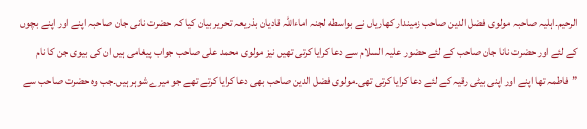الرحیم۔اہلیہ صاحبہ مولوی فضل الدین صاحب زمیندار کھاریاں نے بواسطه لجنہ اماءاللہ قادیان بذریعہ تحریر بیان کیا کہ حضرت نانی جان صاحبہ اپنے اور اپنے بچوں کے لئے اور حضرت نانا جان صاحب کے لئے حضور علیہ السلام سے دعا کرایا کرتی تھیں نیز مولوی محمد علی صاحب جواب پیغامی ہیں ان کی بیوی جن کا نام ”فاطمہ تھا اپنے اور اپنی بیٹی رقیہ کے لئے دعا کرایا کرتی تھی۔مولوی فضل الدین صاحب بھی دعا کرایا کرتے تھے جو میرے شوہر ہیں۔جب وہ حضرت صاحب سے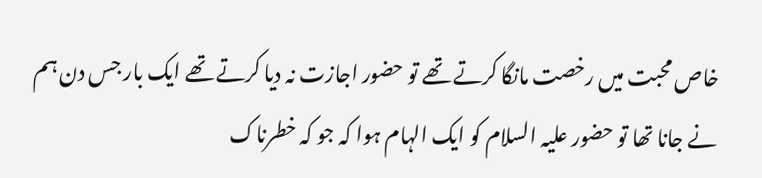خاص محبت میں رخصت مانگا کرتے تھے تو حضور اجازت نہ دیا کرتے تھے ایک بار جس دن ہم نے جانا تھا تو حضور علیہ السلام کو ایک الہام ہوا کہ جو کہ خطرناک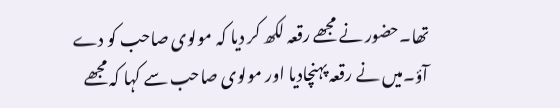تھا۔حضور نے مجھے رقعہ لکھ کر دیا کہ مولوی صاحب کو دے آؤ۔میں نے رقعہ پہنچادیا اور مولوی صاحب سے کہا کہ مجھے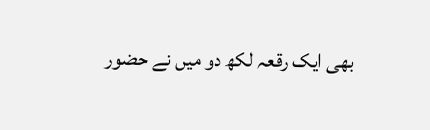بھی ایک رقعہ لکھ دو میں نے حضور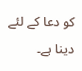کو دعا کے لئے دینا ہے۔